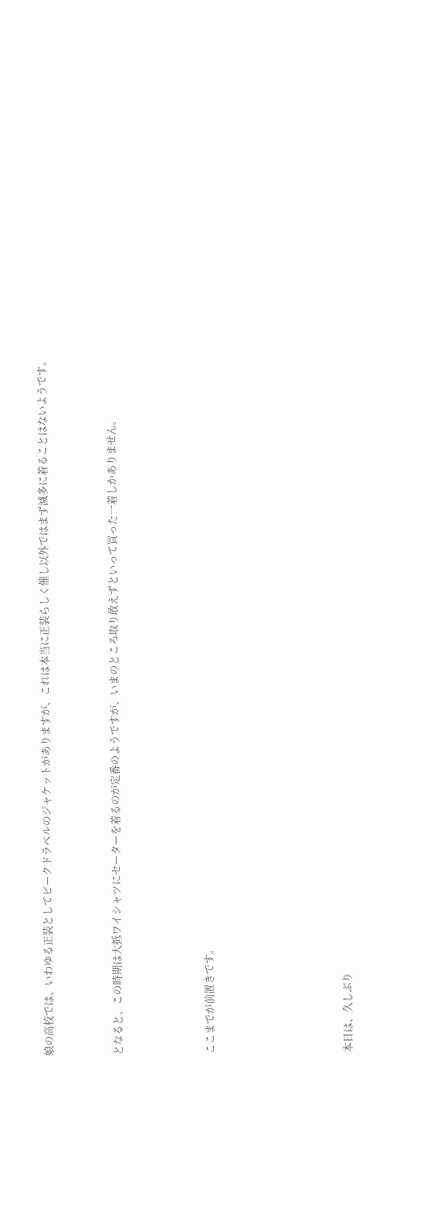娘の高校では、いわゆる正装としてピークドラペルのジャケットがありますが、これは本当に正装らしく催し以外ではまず滅多に着ることはないようです。


となると、この時期は大抵ワイシャツにセーターを着るのが定番のようですが、いまのところ取り敢えずといって買った一着しかありません。



ここまでが前置きです。





本日は、久しぶり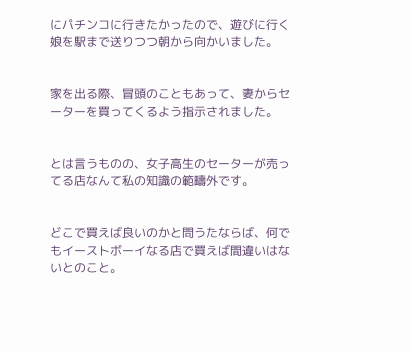にパチンコに行きたかったので、遊びに行く娘を駅まで送りつつ朝から向かいました。


家を出る際、冒頭のこともあって、妻からセーターを買ってくるよう指示されました。


とは言うものの、女子高生のセーターが売ってる店なんて私の知識の範疇外です。


どこで買えば良いのかと問うたならば、何でもイーストボーイなる店で買えば間違いはないとのこと。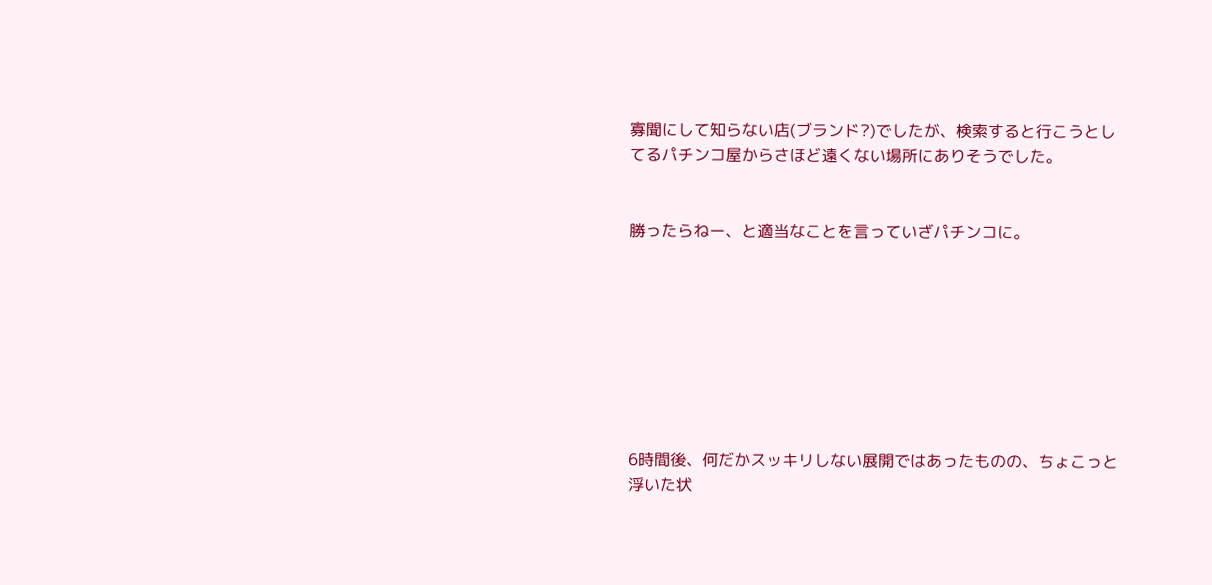寡聞にして知らない店(ブランド?)でしたが、検索すると行こうとしてるパチンコ屋からさほど遠くない場所にありそうでした。


勝ったらねー、と適当なことを言っていざパチンコに。








6時間後、何だかスッキリしない展開ではあったものの、ちょこっと浮いた状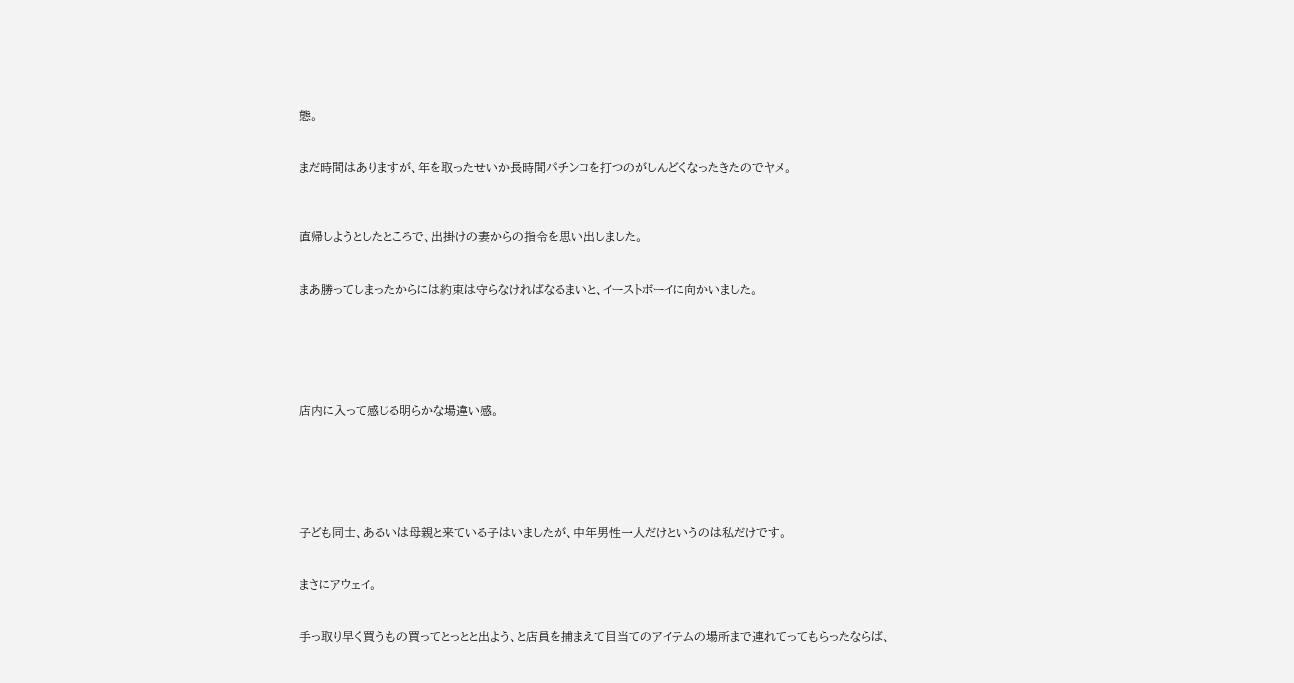態。


まだ時間はありますが、年を取ったせいか長時間パチンコを打つのがしんどくなったきたのでヤメ。



直帰しようとしたところで、出掛けの妻からの指令を思い出しました。


まあ勝ってしまったからには約束は守らなければなるまいと、イーストボーイに向かいました。






店内に入って感じる明らかな場違い感。






子ども同士、あるいは母親と来ている子はいましたが、中年男性一人だけというのは私だけです。


まさにアウェイ。


手っ取り早く買うもの買ってとっとと出よう、と店員を捕まえて目当てのアイテムの場所まで連れてってもらったならば、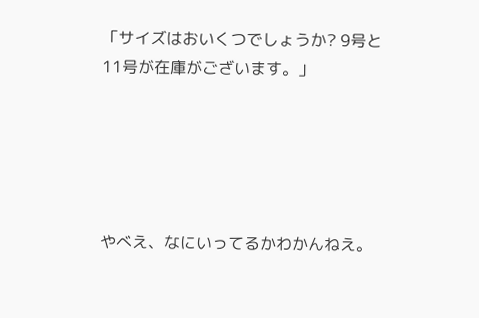「サイズはおいくつでしょうか? 9号と11号が在庫がございます。」





やべえ、なにいってるかわかんねえ。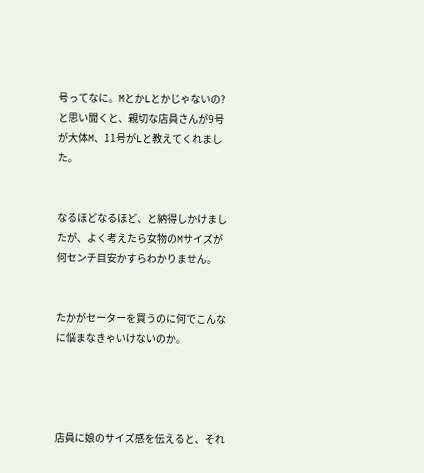号ってなに。MとかLとかじゃないの? と思い聞くと、親切な店員さんが9号が大体M、11号がLと教えてくれました。


なるほどなるほど、と納得しかけましたが、よく考えたら女物のMサイズが何センチ目安かすらわかりません。


たかがセーターを買うのに何でこんなに悩まなきゃいけないのか。




店員に娘のサイズ感を伝えると、それ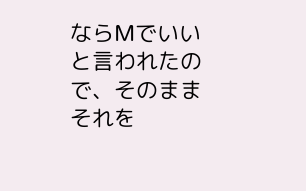ならMでいいと言われたので、そのままそれを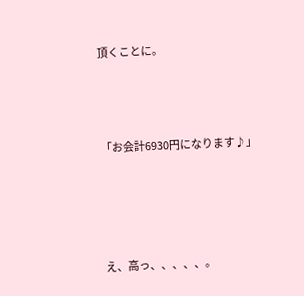頂くことに。



「お会計6930円になります♪」




え、高っ、、、、、。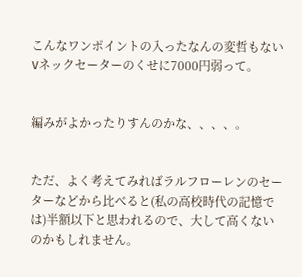こんなワンポイントの入ったなんの変哲もないVネックセーターのくせに7000円弱って。


編みがよかったりすんのかな、、、、。


ただ、よく考えてみればラルフローレンのセーターなどから比べると(私の高校時代の記憶では)半額以下と思われるので、大して高くないのかもしれません。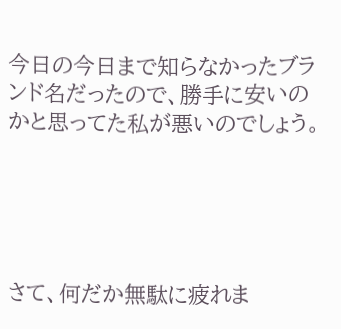今日の今日まで知らなかったブランド名だったので、勝手に安いのかと思ってた私が悪いのでしょう。





さて、何だか無駄に疲れま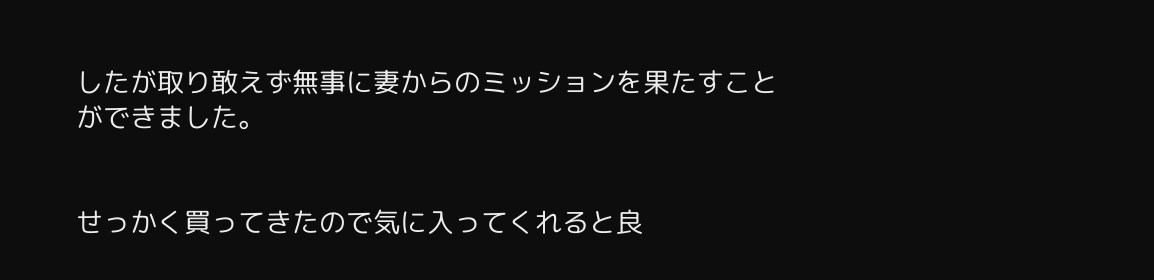したが取り敢えず無事に妻からのミッションを果たすことができました。


せっかく買ってきたので気に入ってくれると良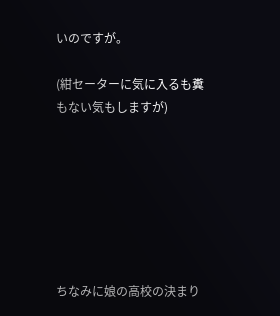いのですが。

(紺セーターに気に入るも糞もない気もしますが)







ちなみに娘の高校の決まり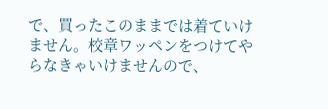で、買ったこのままでは着ていけません。校章ワッペンをつけてやらなきゃいけませんので、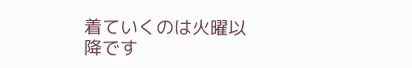着ていくのは火曜以降です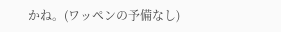かね。(ワッペンの予備なし)